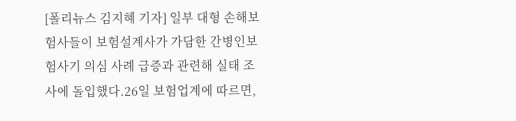[폴리뉴스 김지혜 기자] 일부 대형 손해보험사들이 보험설계사가 가담한 간병인보험사기 의심 사례 급증과 관련해 실태 조사에 돌입했다.26일 보험업계에 따르면,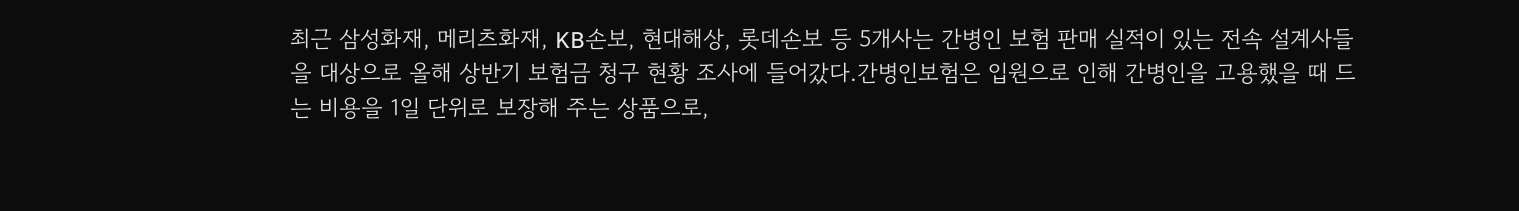최근 삼성화재, 메리츠화재, KB손보, 현대해상, 롯데손보 등 5개사는 간병인 보험 판매 실적이 있는 전속 설계사들을 대상으로 올해 상반기 보험금 청구 현황 조사에 들어갔다.간병인보험은 입원으로 인해 간병인을 고용했을 때 드는 비용을 1일 단위로 보장해 주는 상품으로,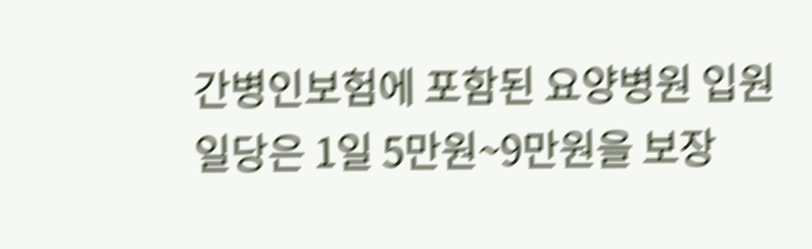간병인보험에 포함된 요양병원 입원일당은 1일 5만원~9만원을 보장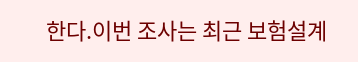한다.이번 조사는 최근 보험설계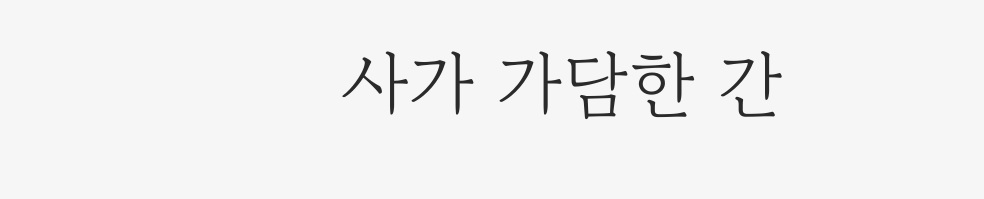사가 가담한 간